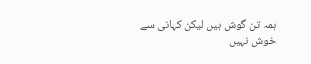ہمہ تن گوش ہیں لیکن کہانی سے خوش نہیں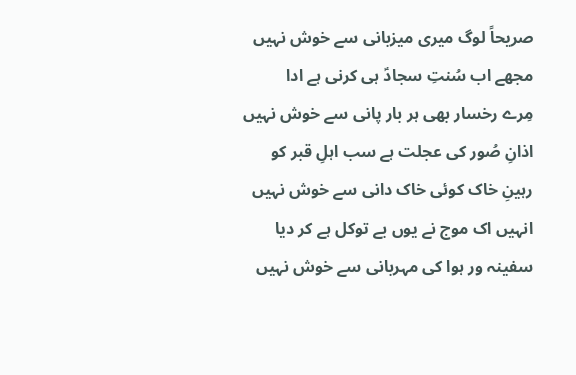صریحاً لوگ میری میزبانی سے خوش نہیں
مجھے اب سُنتِ سجادؑ ہی کرنی ہے ادا
مِرے رخسار بھی ہر بار پانی سے خوش نہیں
اذانِ صُور کی عجلت ہے سب اہلِ قبر کو
رہینِ خاک کوئی خاک دانی سے خوش نہیں
انہیں اک موج نے یوں بے توکل ہے کر دیا
سفینہ ور ہوا کی مہربانی سے خوش نہیں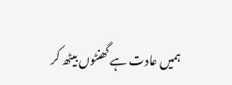ہمیں عادت ہے گھنٹوں بیٹھ کر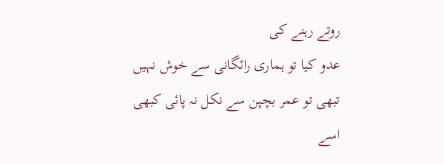روتے رہنے کی
عدو کیا تو ہماری رائگانی سے خوش نہیں
تبھی تو عمر بچپن سے نکل نہ پائی کبھی
اسے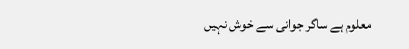معلوم ہے ساگر جوانی سے خوش نہیں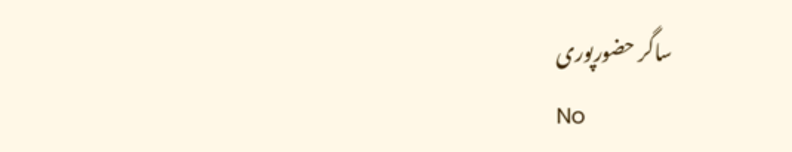ساگر حضورپوری
No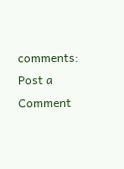comments:
Post a Comment